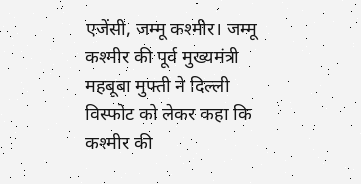एजेंसी, जम्मू कश्मीर। जम्मू कश्मीर की पूर्व मुख्यमंत्री महबूबा मुफ्ती ने दिल्ली विस्फोट को लेकर कहा कि कश्मीर की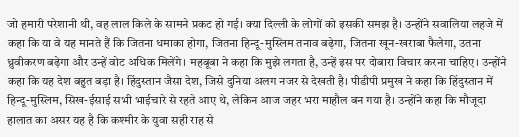जो हमारी परेशानी थी, वह लाल किले के सामने प्रकट हो गई। क्या दिल्ली के लोगों को इसकी समझ है। उन्होंने सवालिया लहजे में कहा कि या वे यह मानते हैं कि जितना धमाका होगा, जितना हिन्दू-मुस्लिम तनाव बढ़ेगा, जितना खून-खराबा फैलेगा, उतना ध्रुवीकरण बढ़ेगा और उन्हें वोट अधिक मिलेंगे। महबूबा ने कहा कि मुझे लगता है, उन्हें इस पर दोबारा विचार करना चाहिए। उन्होंने कहा कि यह देश बहुत बड़ा है। हिंदुस्तान जैसा देश, जिसे दुनिया अलग नजर से देखती है। पीडीपी प्रमुख ने कहा कि हिंदुस्तान में हिन्दू-मुस्लिम, सिख-ईसाई सभी भाईचारे से रहते आए थे, लेकिन आज जहर भरा माहौल बन गया है। उन्होंने कहा कि मौजूदा हालात का असर यह है कि कश्मीर के युवा सही राह से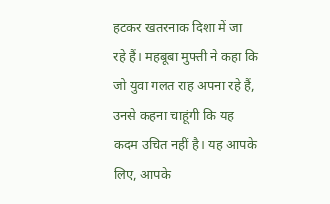हटकर खतरनाक दिशा में जा रहे हैं। महबूबा मुफ्ती ने कहा कि जो युवा गलत राह अपना रहे हैं, उनसे कहना चाहूंगी कि यह कदम उचित नहीं है। यह आपके लिए, आपके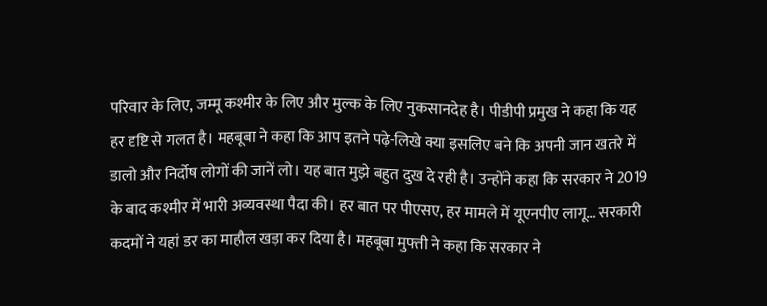परिवार के लिए, जम्मू कश्मीर के लिए और मुल्क के लिए नुकसानदेह है। पीडीपी प्रमुख ने कहा कि यह हर दृष्टि से गलत है। महबूबा ने कहा कि आप इतने पढ़े-लिखे क्या इसलिए बने कि अपनी जान खतरे में डालो और निर्दोष लोगों की जानें लो। यह बात मुझे बहुत दुख दे रही है। उन्होंने कहा कि सरकार ने 2019 के बाद कश्मीर में भारी अव्यवस्था पैदा की। हर बात पर पीएसए, हर मामले में यूएनपीए लागू… सरकारी कदमों ने यहां डर का माहौल खड़ा कर दिया है। महबूबा मुफ्ती ने कहा कि सरकार ने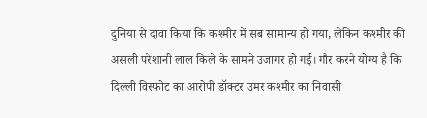दुनिया से दावा किया कि कश्मीर में सब सामान्य हो गया, लेकिन कश्मीर की असली परेशानी लाल किले के सामने उजागर हो गई। गौर करने योग्य है कि दिल्ली विस्फोट का आरोपी डॉक्टर उमर कश्मीर का निवासी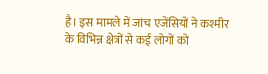है। इस मामले में जांच एजेंसियों ने कश्मीर के विभिन्न क्षेत्रों से कई लोगों को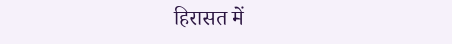हिरासत में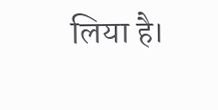लिया है।